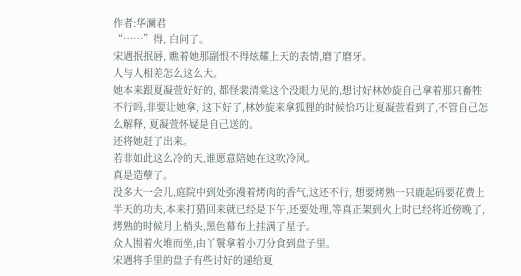作者:华澜君
“……”得, 白问了。
宋遇抿抿唇, 瞧着她那副恨不得炫耀上天的表情,磨了磨牙。
人与人相差怎么这么大。
她本来跟夏凝萱好好的, 都怪裴清棠这个没眼力见的,想讨好林妙旋自己拿着那只畜牲不行吗,非要让她拿, 这下好了,林妙旋来拿狐狸的时候恰巧让夏凝萱看到了,不管自己怎么解释, 夏凝萱怀疑是自己送的。
还将她赶了出来。
若非如此这么冷的天,谁愿意陪她在这吹冷风。
真是造孽了。
没多大一会儿,庭院中到处弥漫着烤肉的香气,这还不行, 想要烤熟一只鹿起码要花费上半天的功夫,本来打猎回来就已经是下午,还要处理,等真正架到火上时已经将近傍晚了,烤熟的时候月上梢头,黑色幕布上挂满了星子。
众人围着火堆而坐,由丫鬟拿着小刀分食到盘子里。
宋遇将手里的盘子有些讨好的递给夏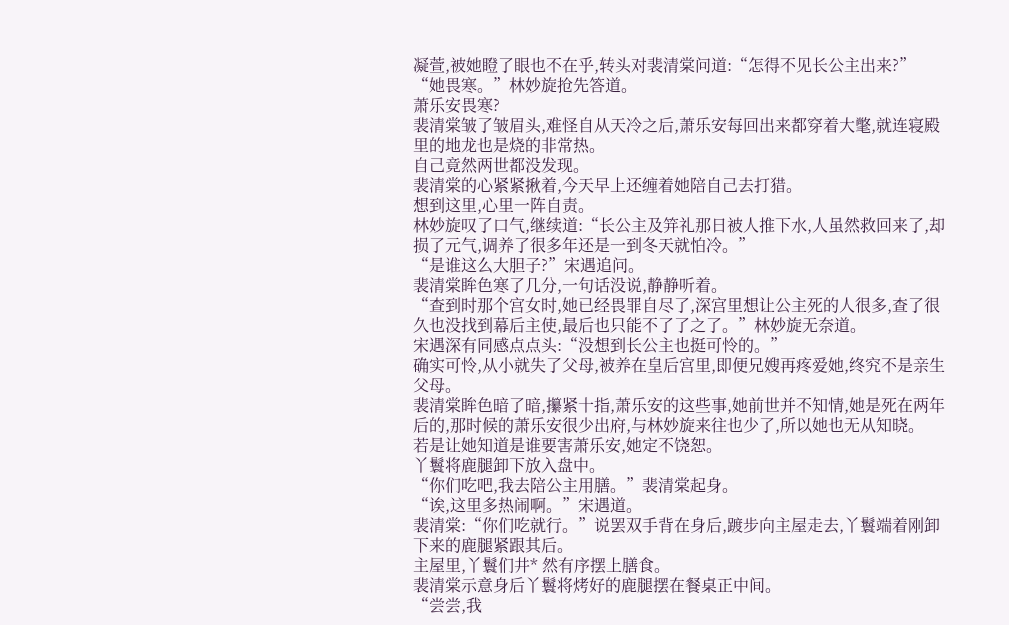凝萱,被她瞪了眼也不在乎,转头对裴清棠问道:“怎得不见长公主出来?”
“她畏寒。”林妙旋抢先答道。
萧乐安畏寒?
裴清棠皱了皱眉头,难怪自从天冷之后,萧乐安每回出来都穿着大氅,就连寝殿里的地龙也是烧的非常热。
自己竟然两世都没发现。
裴清棠的心紧紧揪着,今天早上还缠着她陪自己去打猎。
想到这里,心里一阵自责。
林妙旋叹了口气,继续道:“长公主及笄礼那日被人推下水,人虽然救回来了,却损了元气,调养了很多年还是一到冬天就怕冷。”
“是谁这么大胆子?”宋遇追问。
裴清棠眸色寒了几分,一句话没说,静静听着。
“查到时那个宫女时,她已经畏罪自尽了,深宫里想让公主死的人很多,查了很久也没找到幕后主使,最后也只能不了了之了。”林妙旋无奈道。
宋遇深有同感点点头:“没想到长公主也挺可怜的。”
确实可怜,从小就失了父母,被养在皇后宫里,即便兄嫂再疼爱她,终究不是亲生父母。
裴清棠眸色暗了暗,攥紧十指,萧乐安的这些事,她前世并不知情,她是死在两年后的,那时候的萧乐安很少出府,与林妙旋来往也少了,所以她也无从知晓。
若是让她知道是谁要害萧乐安,她定不饶恕。
丫鬟将鹿腿卸下放入盘中。
“你们吃吧,我去陪公主用膳。”裴清棠起身。
“诶,这里多热闹啊。”宋遇道。
裴清棠:“你们吃就行。”说罢双手背在身后,踱步向主屋走去,丫鬟端着刚卸下来的鹿腿紧跟其后。
主屋里,丫鬟们井* 然有序摆上膳食。
裴清棠示意身后丫鬟将烤好的鹿腿摆在餐桌正中间。
“尝尝,我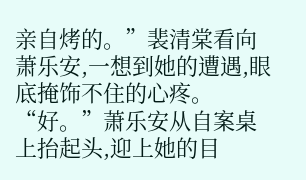亲自烤的。”裴清棠看向萧乐安,一想到她的遭遇,眼底掩饰不住的心疼。
“好。”萧乐安从自案桌上抬起头,迎上她的目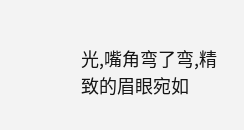光,嘴角弯了弯,精致的眉眼宛如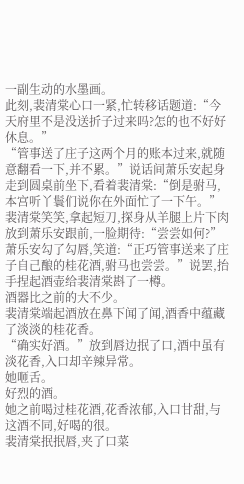一副生动的水墨画。
此刻,裴清棠心口一紧,忙转移话题道:“今天府里不是没送折子过来吗?怎的也不好好休息。”
“管事送了庄子这两个月的账本过来,就随意翻看一下,并不累。”说话间萧乐安起身走到圆桌前坐下,看着裴清棠:“倒是驸马,本宫听丫鬟们说你在外面忙了一下午。”
裴清棠笑笑,拿起短刀,探身从羊腿上片下肉放到萧乐安跟前,一脸期待:“尝尝如何?”
萧乐安勾了勾唇,笑道:“正巧管事送来了庄子自己酿的桂花酒,驸马也尝尝。”说罢,抬手捏起酒壶给裴清棠斟了一樽。
酒器比之前的大不少。
裴清棠端起酒放在鼻下闻了闻,酒香中蕴藏了淡淡的桂花香。
“确实好酒。”放到唇边抿了口,酒中虽有淡花香,入口却辛辣异常。
她咂舌。
好烈的酒。
她之前喝过桂花酒,花香浓郁,入口甘甜,与这酒不同,好喝的很。
裴清棠抿抿唇,夹了口菜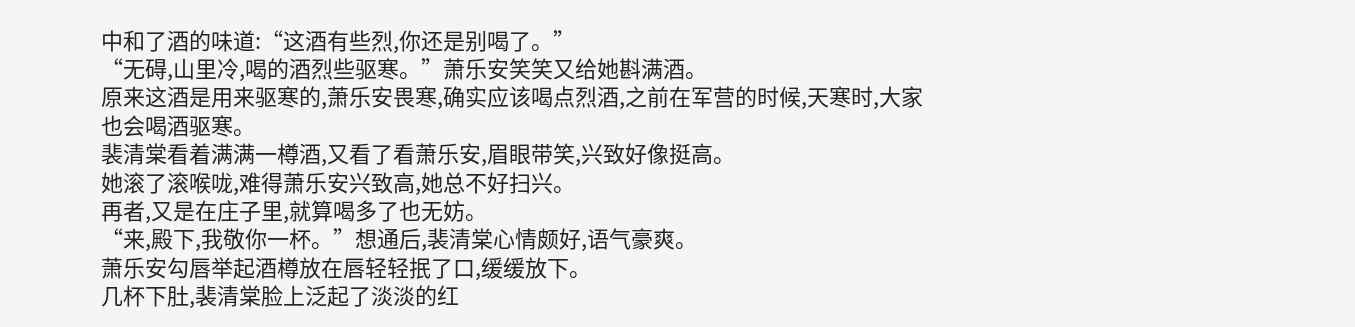中和了酒的味道:“这酒有些烈,你还是别喝了。”
“无碍,山里冷,喝的酒烈些驱寒。”萧乐安笑笑又给她斟满酒。
原来这酒是用来驱寒的,萧乐安畏寒,确实应该喝点烈酒,之前在军营的时候,天寒时,大家也会喝酒驱寒。
裴清棠看着满满一樽酒,又看了看萧乐安,眉眼带笑,兴致好像挺高。
她滚了滚喉咙,难得萧乐安兴致高,她总不好扫兴。
再者,又是在庄子里,就算喝多了也无妨。
“来,殿下,我敬你一杯。”想通后,裴清棠心情颇好,语气豪爽。
萧乐安勾唇举起酒樽放在唇轻轻抿了口,缓缓放下。
几杯下肚,裴清棠脸上泛起了淡淡的红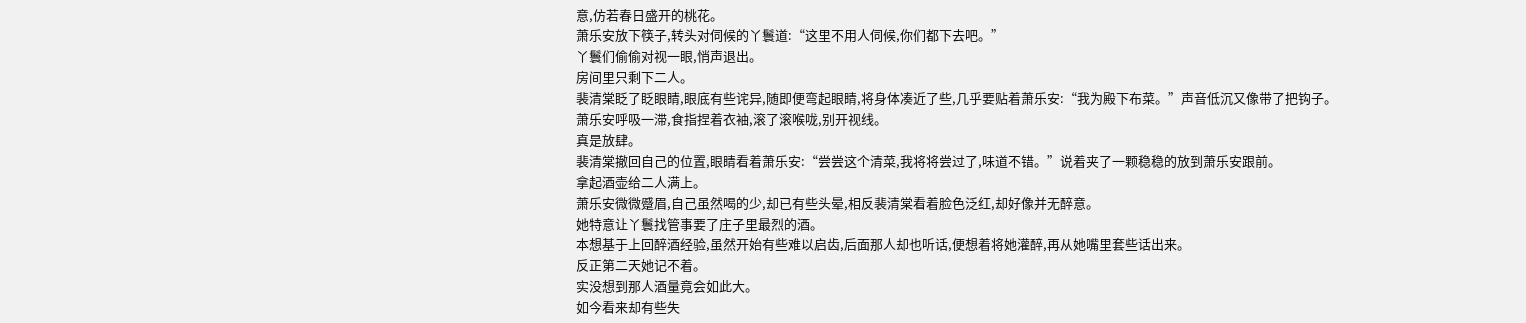意,仿若春日盛开的桃花。
萧乐安放下筷子,转头对伺候的丫鬟道:“这里不用人伺候,你们都下去吧。”
丫鬟们偷偷对视一眼,悄声退出。
房间里只剩下二人。
裴清棠眨了眨眼睛,眼底有些诧异,随即便弯起眼睛,将身体凑近了些,几乎要贴着萧乐安:“我为殿下布菜。”声音低沉又像带了把钩子。
萧乐安呼吸一滞,食指捏着衣袖,滚了滚喉咙,别开视线。
真是放肆。
裴清棠撤回自己的位置,眼睛看着萧乐安:“尝尝这个清菜,我将将尝过了,味道不错。”说着夹了一颗稳稳的放到萧乐安跟前。
拿起酒壶给二人满上。
萧乐安微微蹙眉,自己虽然喝的少,却已有些头晕,相反裴清棠看着脸色泛红,却好像并无醉意。
她特意让丫鬟找管事要了庄子里最烈的酒。
本想基于上回醉酒经验,虽然开始有些难以启齿,后面那人却也听话,便想着将她灌醉,再从她嘴里套些话出来。
反正第二天她记不着。
实没想到那人酒量竟会如此大。
如今看来却有些失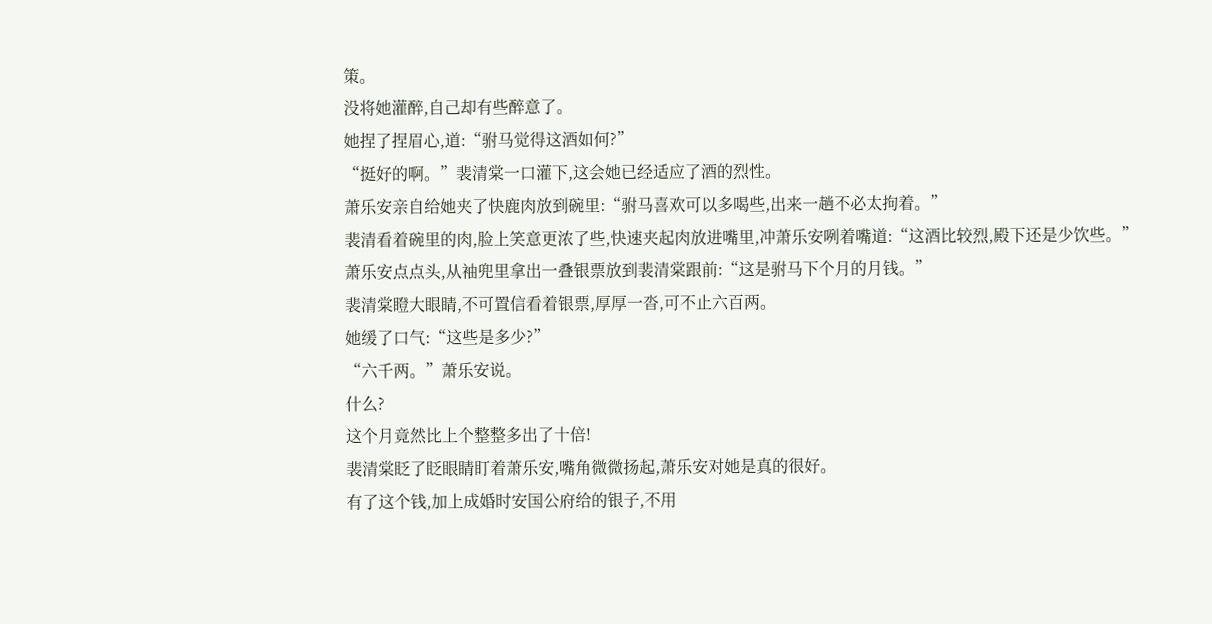策。
没将她灌醉,自己却有些醉意了。
她捏了捏眉心,道:“驸马觉得这酒如何?”
“挺好的啊。”裴清棠一口灌下,这会她已经适应了酒的烈性。
萧乐安亲自给她夹了快鹿肉放到碗里:“驸马喜欢可以多喝些,出来一趟不必太拘着。”
裴清看着碗里的肉,脸上笑意更浓了些,快速夹起肉放进嘴里,冲萧乐安咧着嘴道:“这酒比较烈,殿下还是少饮些。”
萧乐安点点头,从袖兜里拿出一叠银票放到裴清棠跟前:“这是驸马下个月的月钱。”
裴清棠瞪大眼睛,不可置信看着银票,厚厚一沓,可不止六百两。
她缓了口气:“这些是多少?”
“六千两。”萧乐安说。
什么?
这个月竟然比上个整整多出了十倍!
裴清棠眨了眨眼睛盯着萧乐安,嘴角微微扬起,萧乐安对她是真的很好。
有了这个钱,加上成婚时安国公府给的银子,不用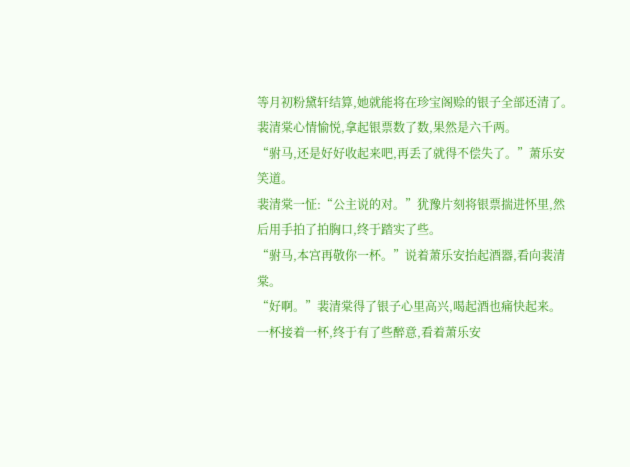等月初粉黛轩结算,她就能将在珍宝阁赊的银子全部还清了。
裴清棠心情愉悦,拿起银票数了数,果然是六千两。
“驸马,还是好好收起来吧,再丢了就得不偿失了。”萧乐安笑道。
裴清棠一怔:“公主说的对。”犹豫片刻将银票揣进怀里,然后用手拍了拍胸口,终于踏实了些。
“驸马,本宫再敬你一杯。”说着萧乐安抬起酒器,看向裴清棠。
“好啊。”裴清棠得了银子心里高兴,喝起酒也痛快起来。
一杯接着一杯,终于有了些醉意,看着萧乐安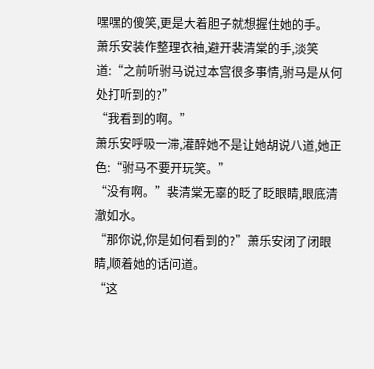嘿嘿的傻笑,更是大着胆子就想握住她的手。
萧乐安装作整理衣袖,避开裴清棠的手,淡笑道:“之前听驸马说过本宫很多事情,驸马是从何处打听到的?”
“我看到的啊。”
萧乐安呼吸一滞,灌醉她不是让她胡说八道,她正色:“驸马不要开玩笑。”
“没有啊。”裴清棠无辜的眨了眨眼睛,眼底清澈如水。
“那你说,你是如何看到的?”萧乐安闭了闭眼睛,顺着她的话问道。
“这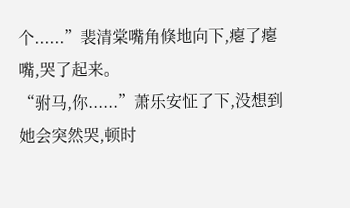个......”裴清棠嘴角倏地向下,瘪了瘪嘴,哭了起来。
“驸马,你......”萧乐安怔了下,没想到她会突然哭,顿时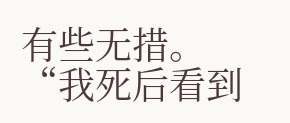有些无措。
“我死后看到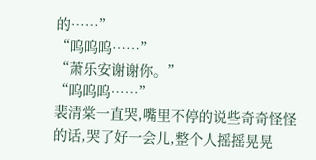的……”
“呜呜呜……”
“萧乐安谢谢你。”
“呜呜呜……”
裴清棠一直哭,嘴里不停的说些奇奇怪怪的话,哭了好一会儿,整个人摇摇晃晃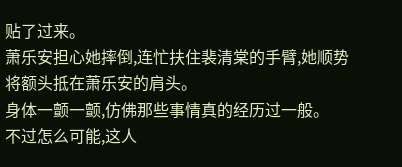贴了过来。
萧乐安担心她摔倒,连忙扶住裴清棠的手臂,她顺势将额头抵在萧乐安的肩头。
身体一颤一颤,仿佛那些事情真的经历过一般。
不过怎么可能,这人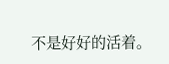不是好好的活着。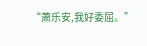“萧乐安,我好委屈。”